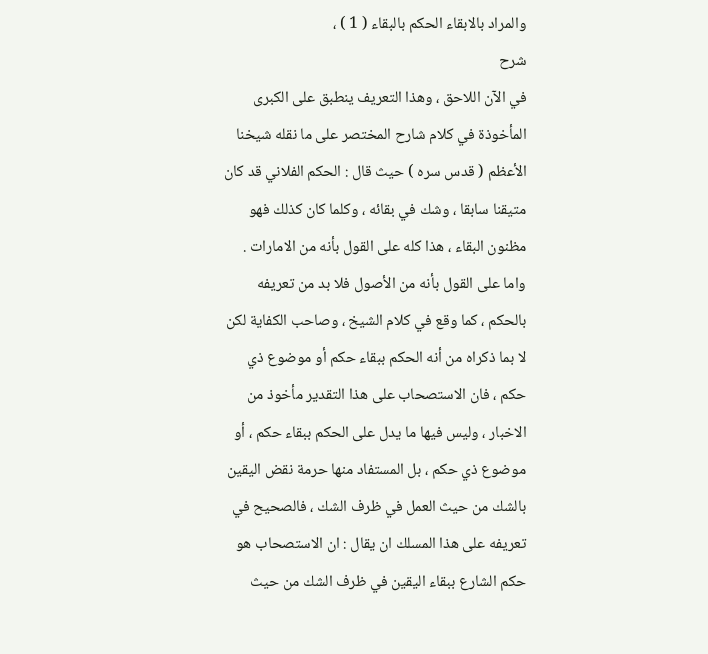والمراد بالابقاء الحكم بالبقاء ( 1 ) ،
شرح
في الآن اللاحق ، وهذا التعريف ينطبق على الكبرى المأخوذة في كلام شارح المختصر على ما نقله شيخنا الأعظم ( قدس سره ) حيث قال : الحكم الفلاني قد كان متيقنا سابقا ، وشك في بقائه ، وكلما كان كذلك فهو مظنون البقاء ، هذا كله على القول بأنه من الامارات .
واما على القول بأنه من الأصول فلا بد من تعريفه بالحكم ، كما وقع في كلام الشيخ ، وصاحب الكفاية لكن لا بما ذكراه من أنه الحكم ببقاء حكم أو موضوع ذي حكم ، فان الاستصحاب على هذا التقدير مأخوذ من الاخبار ، وليس فيها ما يدل على الحكم ببقاء حكم ، أو موضوع ذي حكم ، بل المستفاد منها حرمة نقض اليقين بالشك من حيث العمل في ظرف الشك ، فالصحيح في تعريفه على هذا المسلك ان يقال : ان الاستصحاب هو حكم الشارع ببقاء اليقين في ظرف الشك من حيث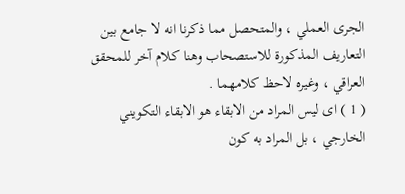الجرى العملي ، والمتحصل مما ذكرنا انه لا جامع بين التعاريف المذكورة للاستصحاب وهنا كلام آخر للمحقق العراقي ، وغيره لاحظ كلامهما .
( 1 ) اى ليس المراد من الابقاء هو الابقاء التكويني الخارجي ، بل المراد به كون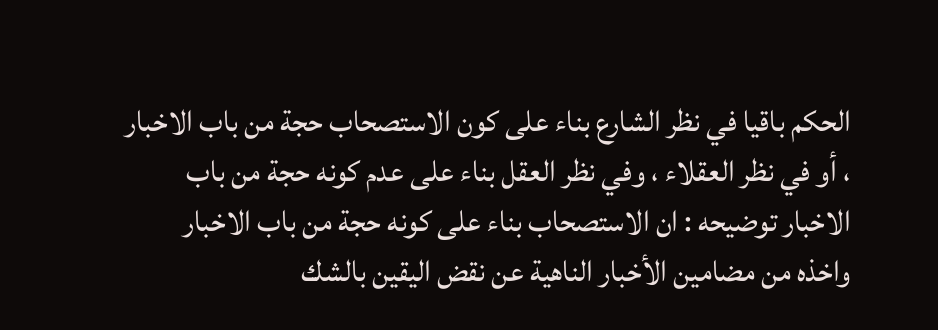الحكم باقيا في نظر الشارع بناء على كون الاستصحاب حجة من باب الاخبار ، أو في نظر العقلاء ، وفي نظر العقل بناء على عدم كونه حجة من باب الاخبار توضيحه : ان الاستصحاب بناء على كونه حجة من باب الاخبار واخذه من مضامين الأخبار الناهية عن نقض اليقين بالشك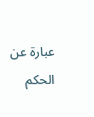عبارة عن الحكم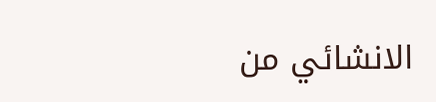الانشائي من